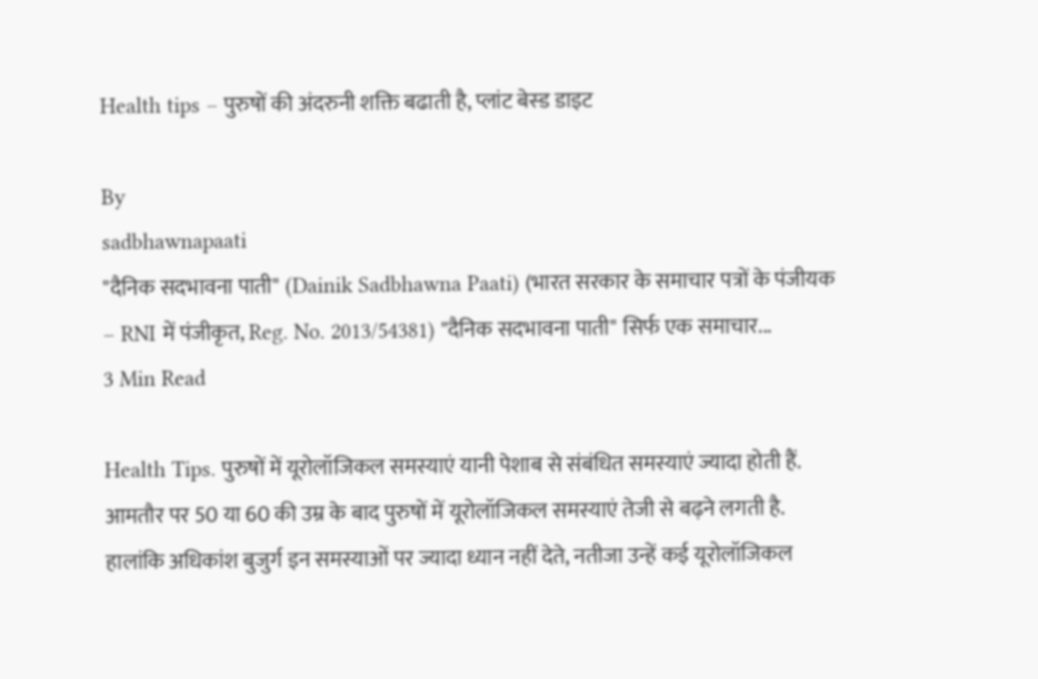Health tips – पुरुषों की अंदरुनी शक्ति बढाती है, प्लांट बेस्ड डाइट

By
sadbhawnapaati
"दैनिक सदभावना पाती" (Dainik Sadbhawna Paati) (भारत सरकार के समाचार पत्रों के पंजीयक – RNI में पंजीकृत, Reg. No. 2013/54381) "दैनिक सदभावना पाती" सिर्फ एक समाचार...
3 Min Read

Health Tips. पुरुषों में यूरोलॉजिकल समस्याएं यानी पेशाब से संबंधित समस्याएं ज्यादा होती हैं. आमतौर पर 50 या 60 की उम्र के बाद पुरुषों में यूरोलॉजिकल समस्याएं तेजी से बढ़ने लगती है. हालांकि अधिकांश बुजुर्ग इन समस्याओं पर ज्यादा ध्यान नहीं देते, नतीजा उन्हें कई यूरोलॉजिकल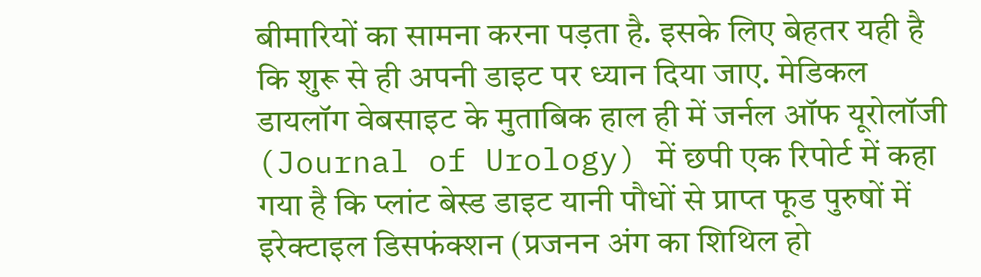बीमारियों का सामना करना पड़ता है. इसके लिए बेहतर यही है कि शुरू से ही अपनी डाइट पर ध्यान दिया जाए. मेडिकल डायलॉग वेबसाइट के मुताबिक हाल ही में जर्नल ऑफ यूरोलॉजी (Journal of Urology) में छपी एक रिपोर्ट में कहा गया है कि प्लांट बेस्ड डाइट यानी पौधों से प्राप्त फूड पुरुषों में इरेक्टाइल डिसफंक्शन (प्रजनन अंग का शिथिल हो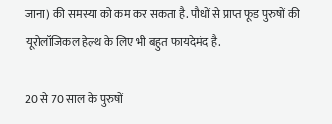जाना) की समस्या को कम कर सकता है. पौधों से प्राप्त फूड पुरुषों की यूरोलॉजिकल हेल्थ के लिए भी बहुत फायदेमंद है.

20 से 70 साल के पुरुषों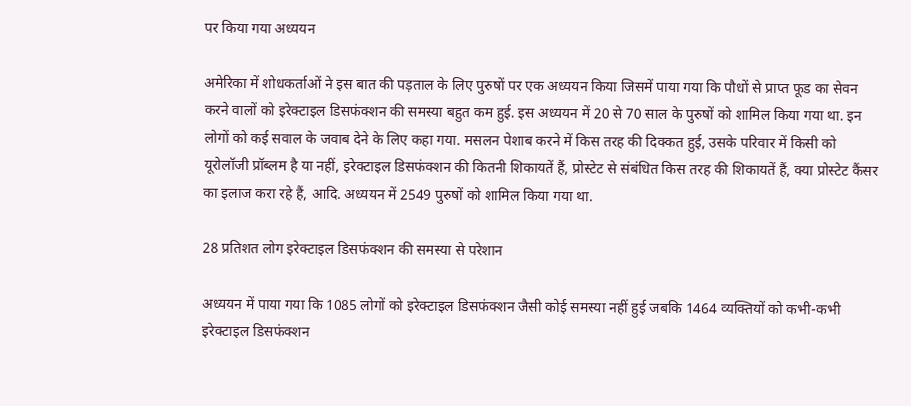पर किया गया अध्ययन

अमेरिका में शोधकर्ताओं ने इस बात की पड़ताल के लिए पुरुषों पर एक अध्ययन किया जिसमें पाया गया कि पौधों से प्राप्त फूड का सेवन करने वालों को इरेक्टाइल डिसफंक्शन की समस्या बहुत कम हुई. इस अध्ययन में 20 से 70 साल के पुरुषों को शामिल किया गया था. इन लोगों को कई सवाल के जवाब देने के लिए कहा गया. मसलन पेशाब करने में किस तरह की दिक्कत हुई, उसके परिवार में किसी को यूरोलॉजी प्रॉब्लम है या नहीं, इरेक्टाइल डिसफंक्शन की कितनी शिकायतें हैं, प्रोस्टेट से संबंधित किस तरह की शिकायतें हैं, क्या प्रोस्टेट कैंसर का इलाज करा रहे हैं, आदि. अध्ययन में 2549 पुरुषों को शामिल किया गया था.

28 प्रतिशत लोग इरेक्टाइल डिसफंक्शन की समस्या से परेशान

अध्ययन में पाया गया कि 1085 लोगों को इरेक्टाइल डिसफंक्शन जैसी कोई समस्या नहीं हुई जबकि 1464 व्यक्तियों को कभी-कभी इरेक्टाइल डिसफंक्शन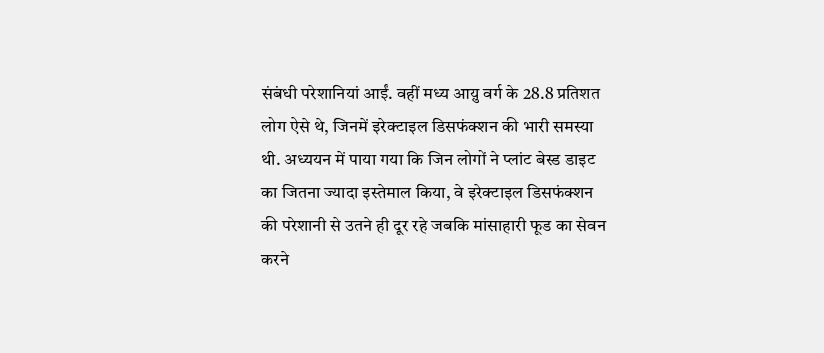संबंधी परेशानियां आईं. वहीं मध्य आय़ु वर्ग के 28.8 प्रतिशत लोग ऐसे थे, जिनमें इरेक्टाइल डिसफंक्शन की भारी समस्या थी. अध्ययन में पाया गया कि जिन लोगों ने प्लांट बेस्ड डाइट का जितना ज्यादा इस्तेमाल किया, वे इरेक्टाइल डिसफंक्शन की परेशानी से उतने ही दूर रहे जबकि मांसाहारी फूड का सेवन करने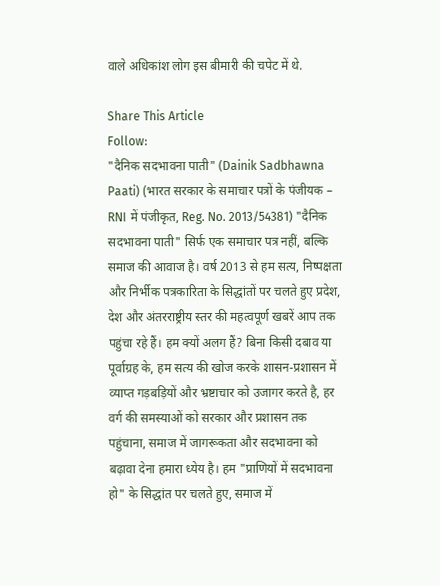वाले अधिकांश लोग इस बीमारी की चपेट में थे.

Share This Article
Follow:
"दैनिक सदभावना पाती" (Dainik Sadbhawna Paati) (भारत सरकार के समाचार पत्रों के पंजीयक – RNI में पंजीकृत, Reg. No. 2013/54381) "दैनिक सदभावना पाती" सिर्फ एक समाचार पत्र नहीं, बल्कि समाज की आवाज है। वर्ष 2013 से हम सत्य, निष्पक्षता और निर्भीक पत्रकारिता के सिद्धांतों पर चलते हुए प्रदेश, देश और अंतरराष्ट्रीय स्तर की महत्वपूर्ण खबरें आप तक पहुंचा रहे हैं। हम क्यों अलग हैं? बिना किसी दबाव या पूर्वाग्रह के, हम सत्य की खोज करके शासन-प्रशासन में व्याप्त गड़बड़ियों और भ्रष्टाचार को उजागर करते है, हर वर्ग की समस्याओं को सरकार और प्रशासन तक पहुंचाना, समाज में जागरूकता और सदभावना को बढ़ावा देना हमारा ध्येय है। हम "प्राणियों में सदभावना हो" के सिद्धांत पर चलते हुए, समाज में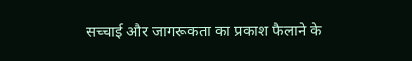सच्चाई और जागरूकता का प्रकाश फैलाने के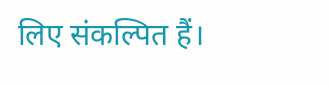लिए संकल्पित हैं।